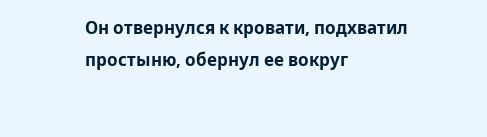Он отвернулся к кровати, подхватил простыню, обернул ее вокруг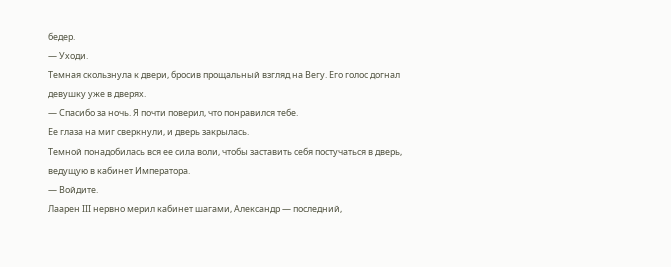бедер.
— Уходи.
Темная скользнула к двери, бросив прощальный взгляд на Вегу. Его голос догнал девушку уже в дверях.
— Спасибо за ночь. Я почти поверил, что понравился тебе.
Ее глаза на миг сверкнули, и дверь закрылась.
Темной понадобилась вся ее сила воли, чтобы заставить себя постучаться в дверь, ведущую в кабинет Императора.
— Войдите.
Лаарен III нервно мерил кабинет шагами, Александр — последний,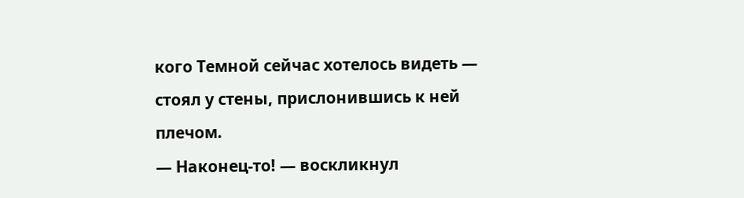кого Темной сейчас хотелось видеть — стоял у стены, прислонившись к ней плечом.
— Наконец-то! — воскликнул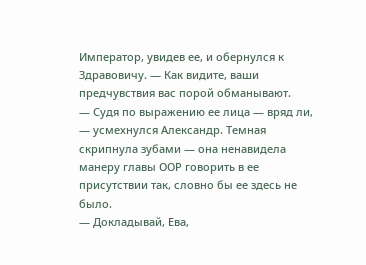Император, увидев ее, и обернулся к Здравовичу. — Как видите, ваши предчувствия вас порой обманывают.
— Судя по выражению ее лица — вряд ли, — усмехнулся Александр. Темная скрипнула зубами — она ненавидела манеру главы ООР говорить в ее присутствии так, словно бы ее здесь не было.
— Докладывай, Ева,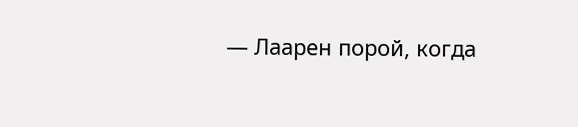— Лаарен порой, когда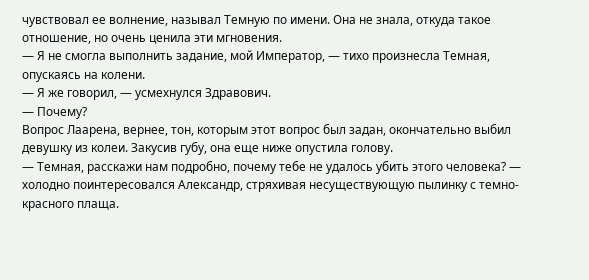чувствовал ее волнение, называл Темную по имени. Она не знала, откуда такое отношение, но очень ценила эти мгновения.
— Я не смогла выполнить задание, мой Император, — тихо произнесла Темная, опускаясь на колени.
— Я же говорил, — усмехнулся Здравович.
— Почему?
Вопрос Лаарена, вернее, тон, которым этот вопрос был задан, окончательно выбил девушку из колеи. Закусив губу, она еще ниже опустила голову.
— Темная, расскажи нам подробно, почему тебе не удалось убить этого человека? — холодно поинтересовался Александр, стряхивая несуществующую пылинку с темно-красного плаща.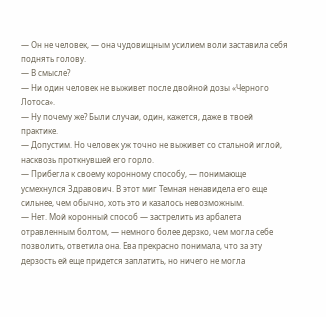— Он не человек, — она чудовищным усилием воли заставила себя поднять голову.
— В смысле?
— Ни один человек не выживет после двойной дозы «Черного Лотоса».
— Ну почему же? Были случаи, один, кажется, даже в твоей практике.
— Допустим. Но человек уж точно не выживет со стальной иглой, насквозь проткнувшей его горло.
— Прибегла к своему коронному способу, — понимающе усмехнулся Здравович. В этот миг Темная ненавидела его еще сильнее, чем обычно, хоть это и казалось невозможным.
— Нет. Мой коронный способ — застрелить из арбалета отравленным болтом, — немного более дерзко, чем могла себе позволить, ответила она. Ева прекрасно понимала, что за эту дерзость ей еще придется заплатить, но ничего не могла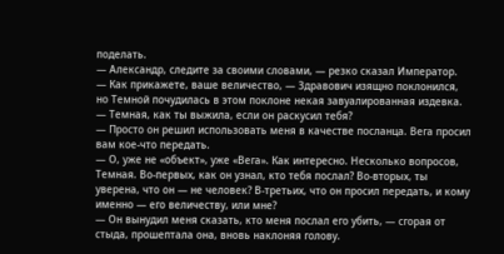поделать.
— Александр, следите за своими словами, — резко сказал Император.
— Как прикажете, ваше величество, — Здравович изящно поклонился, но Темной почудилась в этом поклоне некая завуалированная издевка. — Темная, как ты выжила, если он раскусил тебя?
— Просто он решил использовать меня в качестве посланца. Вега просил вам кое-что передать.
— О, уже не «объект», уже «Вега». Как интересно. Несколько вопросов, Темная. Во-первых, как он узнал, кто тебя послал? Во-вторых, ты уверена, что он — не человек? В-третьих, что он просил передать, и кому именно — его величеству, или мне?
— Он вынудил меня сказать, кто меня послал его убить, — сгорая от стыда, прошептала она, вновь наклоняя голову.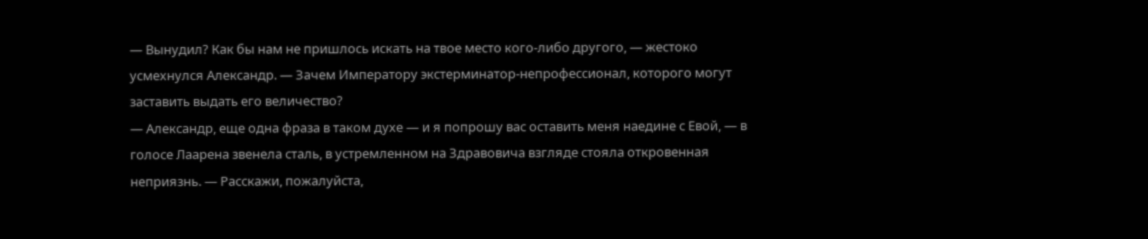— Вынудил? Как бы нам не пришлось искать на твое место кого-либо другого, — жестоко усмехнулся Александр. — Зачем Императору экстерминатор-непрофессионал, которого могут заставить выдать его величество?
— Александр, еще одна фраза в таком духе — и я попрошу вас оставить меня наедине с Евой, — в голосе Лаарена звенела сталь, в устремленном на Здравовича взгляде стояла откровенная неприязнь. — Расскажи, пожалуйста,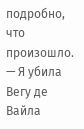подробно, что произошло.
— Я убила Вегу де Вайла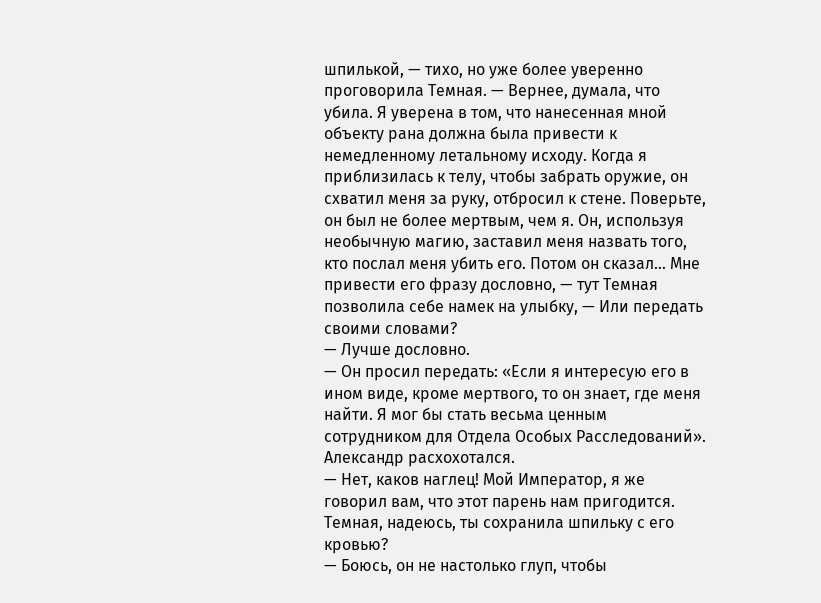шпилькой, — тихо, но уже более уверенно проговорила Темная. — Вернее, думала, что убила. Я уверена в том, что нанесенная мной объекту рана должна была привести к немедленному летальному исходу. Когда я приблизилась к телу, чтобы забрать оружие, он схватил меня за руку, отбросил к стене. Поверьте, он был не более мертвым, чем я. Он, используя необычную магию, заставил меня назвать того, кто послал меня убить его. Потом он сказал… Мне привести его фразу дословно, — тут Темная позволила себе намек на улыбку, — Или передать своими словами?
— Лучше дословно.
— Он просил передать: «Если я интересую его в ином виде, кроме мертвого, то он знает, где меня найти. Я мог бы стать весьма ценным сотрудником для Отдела Особых Расследований».
Александр расхохотался.
— Нет, каков наглец! Мой Император, я же говорил вам, что этот парень нам пригодится. Темная, надеюсь, ты сохранила шпильку с его кровью?
— Боюсь, он не настолько глуп, чтобы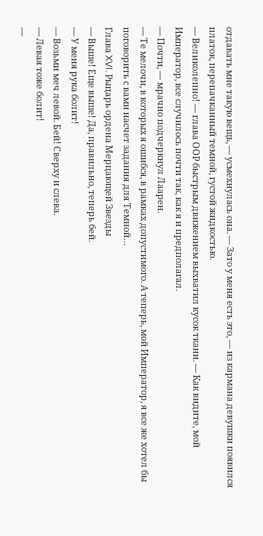отдавать мне такую вещь, — усмехнулась она. — Зато у меня есть это, — из кармана девушки появился платок, перепачканный темной, густой жидкостью.
— Великолепно! — глава ООР быстрым движением выхватил кусок ткани. — Как видите, мой Император, все случилось почти так, как я и предполагал.
— Почти, — мрачно подчеркнул Лаарен.
— Те мелочи, в которых я ошибся, в рамках допустимого. А теперь, мой Император, я все же хотел бы поговорить с вами насчет задания для Темной…
Глава XVI. Рыцарь ордена Мерцающей Звезды
— Выше! Еще выше! Да, правильно, теперь бей.
— У меня рука болит!
— Возьми меч левой. Бей! Сверху и слева.
— Левая тоже болит!
—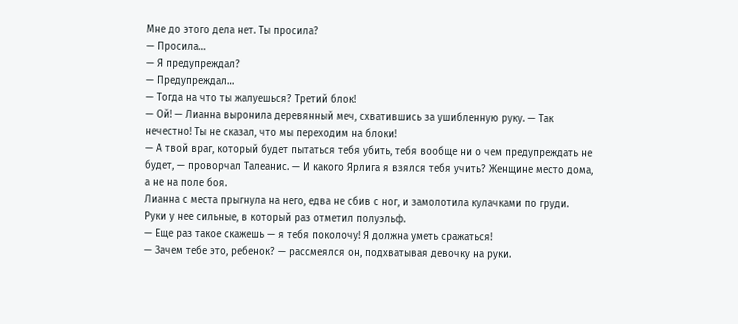Мне до этого дела нет. Ты просила?
— Просила…
— Я предупреждал?
— Предупреждал…
— Тогда на что ты жалуешься? Третий блок!
— Ой! — Лианна выронила деревянный меч, схватившись за ушибленную руку. — Так нечестно! Ты не сказал, что мы переходим на блоки!
— А твой враг, который будет пытаться тебя убить, тебя вообще ни о чем предупреждать не будет, — проворчал Талеанис. — И какого Ярлига я взялся тебя учить? Женщине место дома, а не на поле боя.
Лианна с места прыгнула на него, едва не сбив с ног, и замолотила кулачками по груди. Руки у нее сильные, в который раз отметил полуэльф.
— Еще раз такое скажешь — я тебя поколочу! Я должна уметь сражаться!
— Зачем тебе это, ребенок? — рассмеялся он, подхватывая девочку на руки.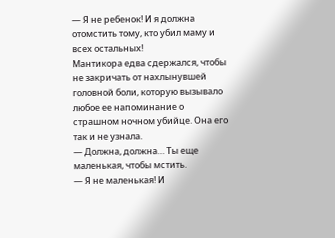— Я не ребенок! И я должна отомстить тому, кто убил маму и всех остальных!
Мантикора едва сдержался, чтобы не закричать от нахлынувшей головной боли, которую вызывало любое ее напоминание о страшном ночном убийце. Она его так и не узнала.
— Должна, должна… Ты еще маленькая, чтобы мстить.
— Я не маленькая! И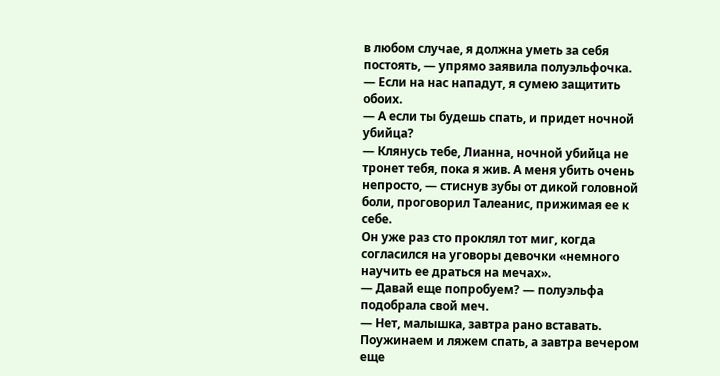в любом случае, я должна уметь за себя постоять, — упрямо заявила полуэльфочка.
— Если на нас нападут, я сумею защитить обоих.
— А если ты будешь спать, и придет ночной убийца?
— Клянусь тебе, Лианна, ночной убийца не тронет тебя, пока я жив. А меня убить очень непросто, — стиснув зубы от дикой головной боли, проговорил Талеанис, прижимая ее к себе.
Он уже раз сто проклял тот миг, когда согласился на уговоры девочки «немного научить ее драться на мечах».
— Давай еще попробуем? — полуэльфа подобрала свой меч.
— Нет, малышка, завтра рано вставать. Поужинаем и ляжем спать, а завтра вечером еще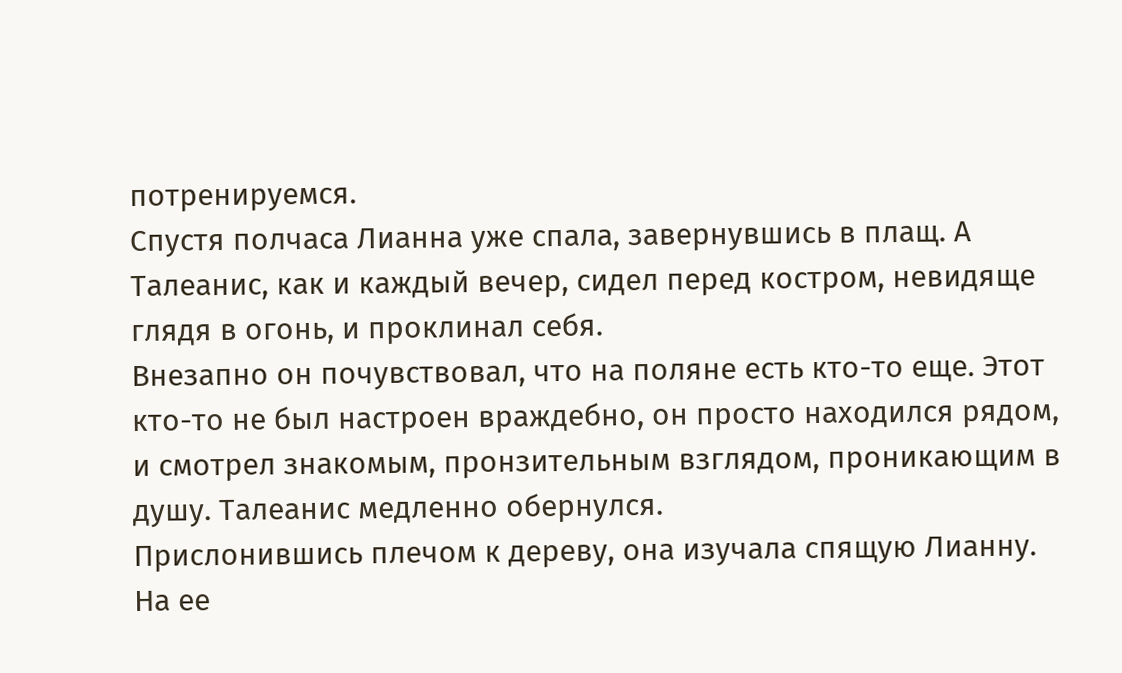потренируемся.
Спустя полчаса Лианна уже спала, завернувшись в плащ. А Талеанис, как и каждый вечер, сидел перед костром, невидяще глядя в огонь, и проклинал себя.
Внезапно он почувствовал, что на поляне есть кто-то еще. Этот кто-то не был настроен враждебно, он просто находился рядом, и смотрел знакомым, пронзительным взглядом, проникающим в душу. Талеанис медленно обернулся.
Прислонившись плечом к дереву, она изучала спящую Лианну. На ее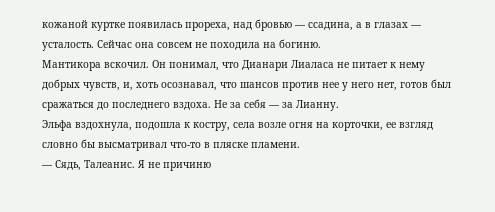кожаной куртке появилась прореха, над бровью — ссадина, а в глазах — усталость. Сейчас она совсем не походила на богиню.
Мантикора вскочил. Он понимал, что Дианари Лиаласа не питает к нему добрых чувств, и, хоть осознавал, что шансов против нее у него нет, готов был сражаться до последнего вздоха. Не за себя — за Лианну.
Эльфа вздохнула, подошла к костру, села возле огня на корточки, ее взгляд словно бы высматривал что-то в пляске пламени.
— Сядь, Талеанис. Я не причиню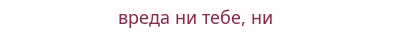вреда ни тебе, ни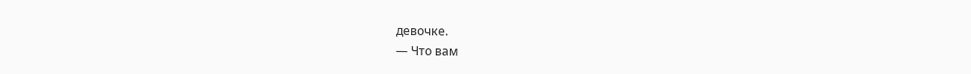девочке.
— Что вам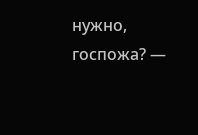нужно, госпожа? —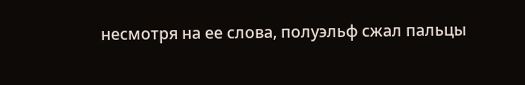несмотря на ее слова, полуэльф сжал пальцы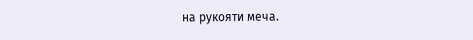на рукояти меча.